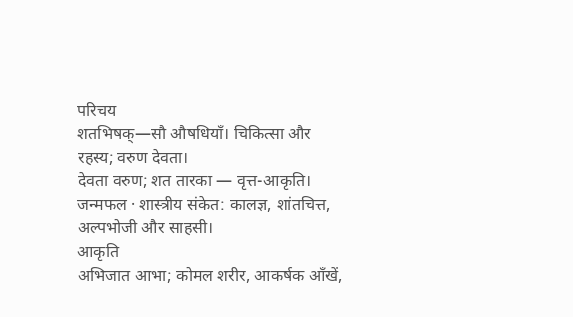परिचय
शतभिषक्—सौ औषधियाँ। चिकित्सा और रहस्य; वरुण देवता।
देवता वरुण; शत तारका — वृत्त-आकृति।
जन्मफल · शास्त्रीय संकेत: कालज्ञ, शांतचित्त, अल्पभोजी और साहसी।
आकृति
अभिजात आभा; कोमल शरीर, आकर्षक आँखें,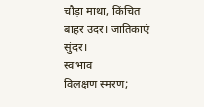चौड़ा माथा, किंचित बाहर उदर। जातिकाएं सुंदर।
स्वभाव
विलक्षण स्मरण;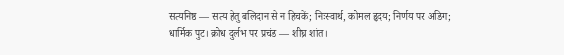सत्यनिष्ठ — सत्य हेतु बलिदान से न हिचकें; निःस्वार्थ, कोमल हृदय; निर्णय पर अडिग; धार्मिक पुट। क्रोध दुर्लभ पर प्रचंड — शीघ्र शांत।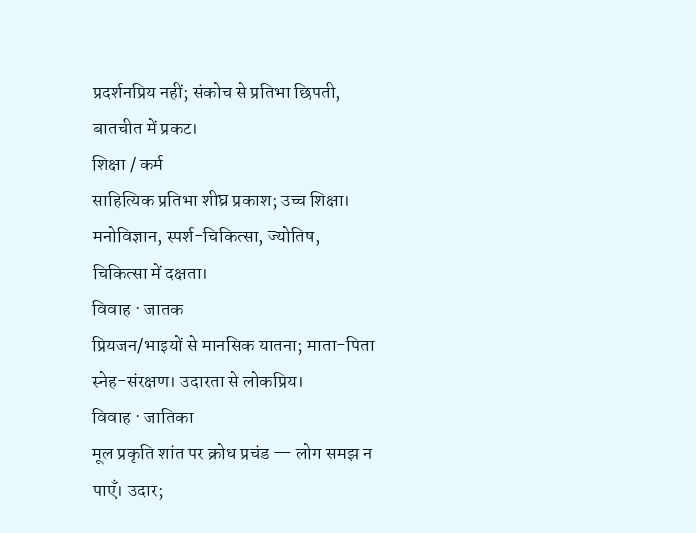प्रदर्शनप्रिय नहीं; संकोच से प्रतिभा छिपती, बातचीत में प्रकट।
शिक्षा / कर्म
साहित्यिक प्रतिभा शीघ्र प्रकाश; उच्च शिक्षा। मनोविज्ञान, स्पर्श-चिकित्सा, ज्योतिष, चिकित्सा में दक्षता।
विवाह · जातक
प्रियजन/भाइयों से मानसिक यातना; माता-पिता स्नेह-संरक्षण। उदारता से लोकप्रिय।
विवाह · जातिका
मूल प्रकृति शांत पर क्रोध प्रचंड — लोग समझ न पाएँ। उदार;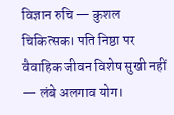विज्ञान रुचि — कुशल चिकित्सक। पति निष्ठा पर वैवाहिक जीवन विशेष सुखी नहीं — लंबे अलगाव योग।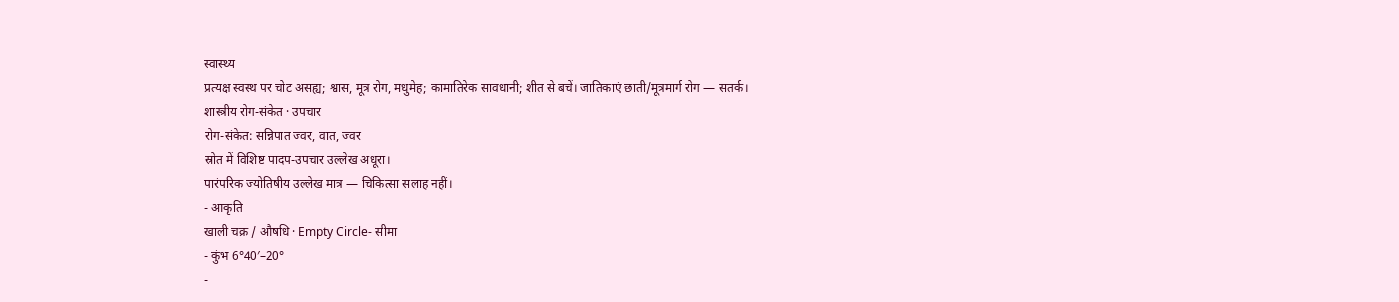स्वास्थ्य
प्रत्यक्ष स्वस्थ पर चोट असह्य; श्वास, मूत्र रोग, मधुमेह; कामातिरेक सावधानी; शीत से बचें। जातिकाएं छाती/मूत्रमार्ग रोग — सतर्क।
शास्त्रीय रोग-संकेत · उपचार
रोग-संकेत: सन्निपात ज्वर, वात, ज्वर
स्रोत में विशिष्ट पादप-उपचार उल्लेख अधूरा।
पारंपरिक ज्योतिषीय उल्लेख मात्र — चिकित्सा सलाह नहीं।
- आकृति
खाली चक्र / औषधि · Empty Circle- सीमा
- कुंभ 6°40′–20°
-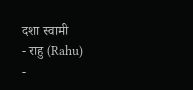दशा स्वामी
- राहु (Rahu)
-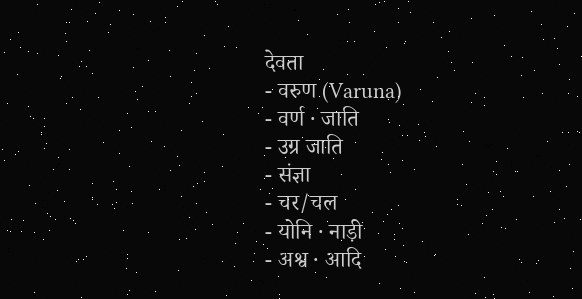देवता
- वरुण (Varuna)
- वर्ण · जाति
- उग्र जाति
- संज्ञा
- चर/चल
- योनि · नाड़ी
- अश्व · आदि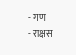- गण
- राक्षस